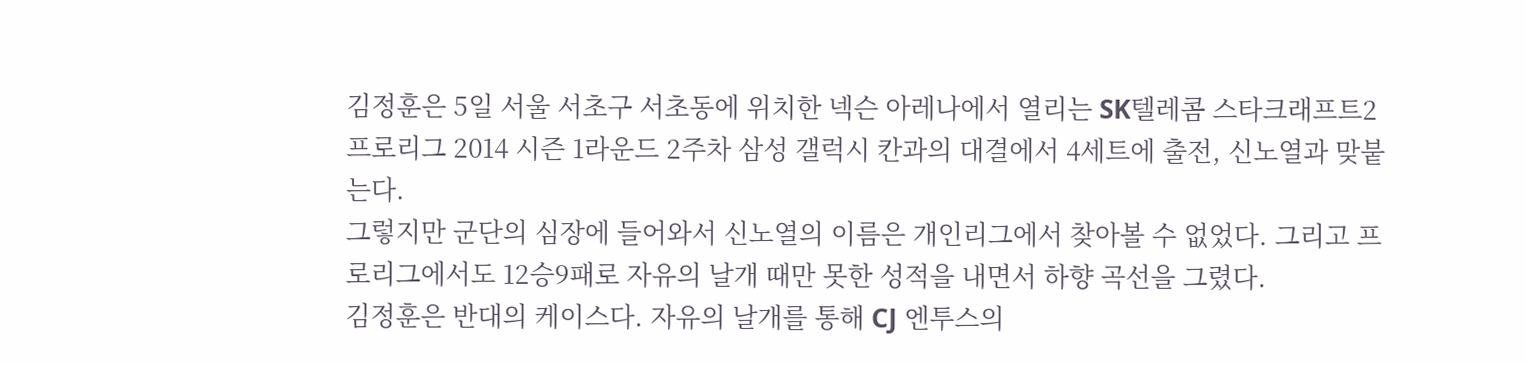김정훈은 5일 서울 서초구 서초동에 위치한 넥슨 아레나에서 열리는 SK텔레콤 스타크래프트2 프로리그 2014 시즌 1라운드 2주차 삼성 갤럭시 칸과의 대결에서 4세트에 출전, 신노열과 맞붙는다.
그렇지만 군단의 심장에 들어와서 신노열의 이름은 개인리그에서 찾아볼 수 없었다. 그리고 프로리그에서도 12승9패로 자유의 날개 때만 못한 성적을 내면서 하향 곡선을 그렸다.
김정훈은 반대의 케이스다. 자유의 날개를 통해 CJ 엔투스의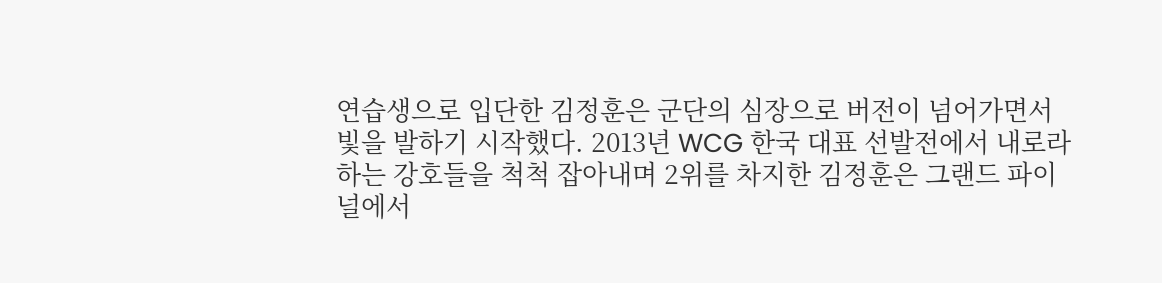연습생으로 입단한 김정훈은 군단의 심장으로 버전이 넘어가면서 빛을 발하기 시작했다. 2013년 WCG 한국 대표 선발전에서 내로라하는 강호들을 척척 잡아내며 2위를 차지한 김정훈은 그랜드 파이널에서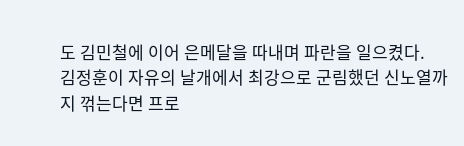도 김민철에 이어 은메달을 따내며 파란을 일으켰다.
김정훈이 자유의 날개에서 최강으로 군림했던 신노열까지 꺾는다면 프로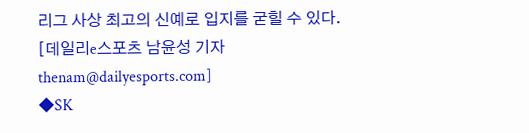리그 사상 최고의 신예로 입지를 굳힐 수 있다.
[데일리e스포츠 남윤성 기자 thenam@dailyesports.com]
◆SK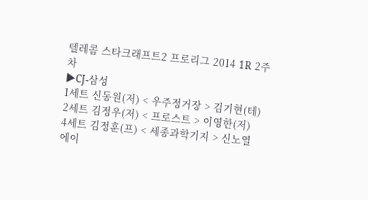텔레콤 스타크래프트2 프로리그 2014 1R 2주차
▶CJ-삼성
1세트 신동원(저) < 우주정거장 > 김기현(테)
2세트 김정우(저) < 프로스트 > 이영한(저)
4세트 김정훈(프) < 세종과학기지 > 신노열
에이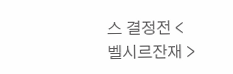스 결정전 < 벨시르잔재 >